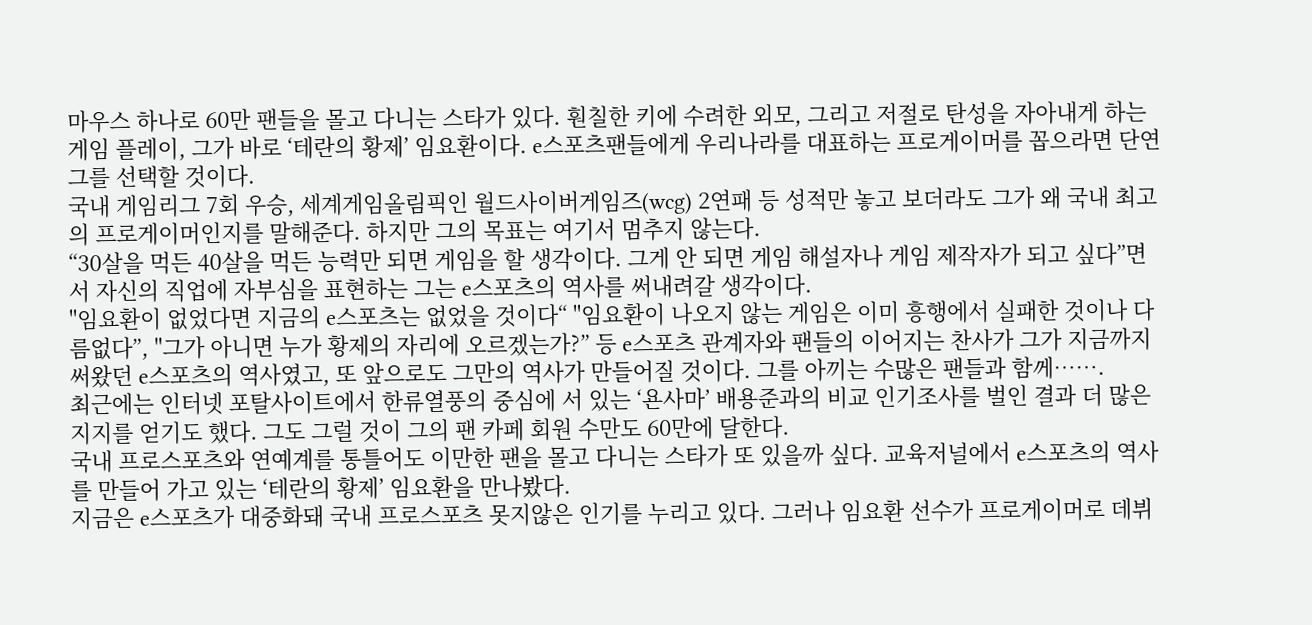마우스 하나로 60만 팬들을 몰고 다니는 스타가 있다. 훤칠한 키에 수려한 외모, 그리고 저절로 탄성을 자아내게 하는 게임 플레이, 그가 바로 ‘테란의 황제’ 임요환이다. e스포츠팬들에게 우리나라를 대표하는 프로게이머를 꼽으라면 단연 그를 선택할 것이다.
국내 게임리그 7회 우승, 세계게임올림픽인 월드사이버게임즈(wcg) 2연패 등 성적만 놓고 보더라도 그가 왜 국내 최고의 프로게이머인지를 말해준다. 하지만 그의 목표는 여기서 멈추지 않는다.
“30살을 먹든 40살을 먹든 능력만 되면 게임을 할 생각이다. 그게 안 되면 게임 해설자나 게임 제작자가 되고 싶다”면서 자신의 직업에 자부심을 표현하는 그는 e스포츠의 역사를 써내려갈 생각이다.
"임요환이 없었다면 지금의 e스포츠는 없었을 것이다“ "임요환이 나오지 않는 게임은 이미 흥행에서 실패한 것이나 다름없다”, "그가 아니면 누가 황제의 자리에 오르겠는가?” 등 e스포츠 관계자와 팬들의 이어지는 찬사가 그가 지금까지 써왔던 e스포츠의 역사였고, 또 앞으로도 그만의 역사가 만들어질 것이다. 그를 아끼는 수많은 팬들과 함께…….
최근에는 인터넷 포탈사이트에서 한류열풍의 중심에 서 있는 ‘욘사마’ 배용준과의 비교 인기조사를 벌인 결과 더 많은 지지를 얻기도 했다. 그도 그럴 것이 그의 팬 카페 회원 수만도 60만에 달한다.
국내 프로스포츠와 연예계를 통틀어도 이만한 팬을 몰고 다니는 스타가 또 있을까 싶다. 교육저널에서 e스포츠의 역사를 만들어 가고 있는 ‘테란의 황제’ 임요환을 만나봤다.
지금은 e스포츠가 대중화돼 국내 프로스포츠 못지않은 인기를 누리고 있다. 그러나 임요환 선수가 프로게이머로 데뷔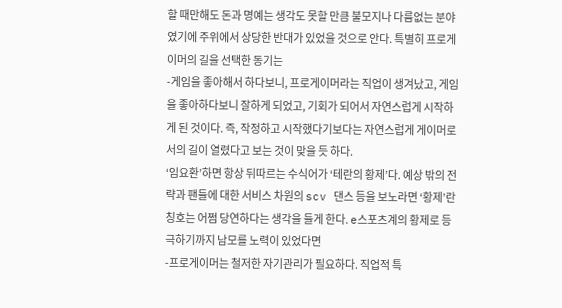할 때만해도 돈과 명예는 생각도 못할 만큼 불모지나 다름없는 분야였기에 주위에서 상당한 반대가 있었을 것으로 안다. 특별히 프로게이머의 길을 선택한 동기는
-게임을 좋아해서 하다보니, 프로게이머라는 직업이 생겨났고, 게임을 좋아하다보니 잘하게 되었고, 기회가 되어서 자연스럽게 시작하게 된 것이다. 즉, 작정하고 시작했다기보다는 자연스럽게 게이머로서의 길이 열렸다고 보는 것이 맞을 듯 하다.
‘임요환’하면 항상 뒤따르는 수식어가 ‘테란의 황제’다. 예상 밖의 전략과 팬들에 대한 서비스 차원의 scv 댄스 등을 보노라면 ‘황제’란 칭호는 어쩜 당연하다는 생각을 들게 한다. e스포츠계의 황제로 등극하기까지 남모를 노력이 있었다면
-프로게이머는 철저한 자기관리가 필요하다. 직업적 특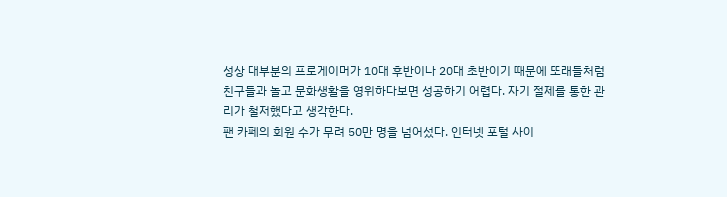성상 대부분의 프로게이머가 10대 후반이나 20대 초반이기 때문에 또래들처럼 친구들과 놀고 문화생활을 영위하다보면 성공하기 어렵다. 자기 절제를 통한 관리가 철저했다고 생각한다.
팬 카페의 회원 수가 무려 50만 명을 넘어섰다. 인터넷 포털 사이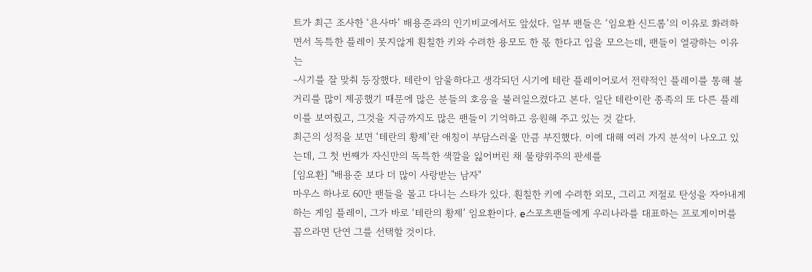트가 최근 조사한 ‘욘사마’ 배용준과의 인기비교에서도 앞섰다. 일부 팬들은 ‘임요환 신드롬’의 이유로 화려하면서 독특한 플레이 못지않게 훤칠한 키와 수려한 용모도 한 몫 한다고 입을 모으는데, 팬들이 열광하는 이유는
-시기를 잘 맞춰 등장했다. 테란이 암울하다고 생각되던 시기에 테란 플레이어로서 전략적인 플레이를 통해 볼거리를 많이 제공했기 때문에 많은 분들의 호응을 불러일으켰다고 본다. 일단 테란이란 종족의 또 다른 플레이를 보여줬고, 그것을 지금까지도 많은 팬들이 기억하고 응원해 주고 있는 것 같다.
최근의 성적을 보면 ‘테란의 황제’란 애칭이 부담스러울 만큼 부진했다. 이에 대해 여러 가지 분석이 나오고 있는데, 그 첫 번째가 자신만의 독특한 색깔을 잃어버린 채 물량위주의 판세를
[임요환] "배용준 보다 더 많이 사랑받는 남자"
마우스 하나로 60만 팬들을 몰고 다니는 스타가 있다. 훤칠한 키에 수려한 외모, 그리고 저절로 탄성을 자아내게 하는 게임 플레이, 그가 바로 ‘테란의 황제’ 임요환이다. e스포츠팬들에게 우리나라를 대표하는 프로게이머를 꼽으라면 단연 그를 선택할 것이다.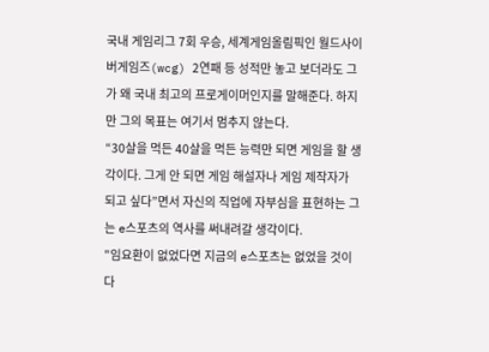국내 게임리그 7회 우승, 세계게임올림픽인 월드사이버게임즈(wcg) 2연패 등 성적만 놓고 보더라도 그가 왜 국내 최고의 프로게이머인지를 말해준다. 하지만 그의 목표는 여기서 멈추지 않는다.
“30살을 먹든 40살을 먹든 능력만 되면 게임을 할 생각이다. 그게 안 되면 게임 해설자나 게임 제작자가 되고 싶다”면서 자신의 직업에 자부심을 표현하는 그는 e스포츠의 역사를 써내려갈 생각이다.
"임요환이 없었다면 지금의 e스포츠는 없었을 것이다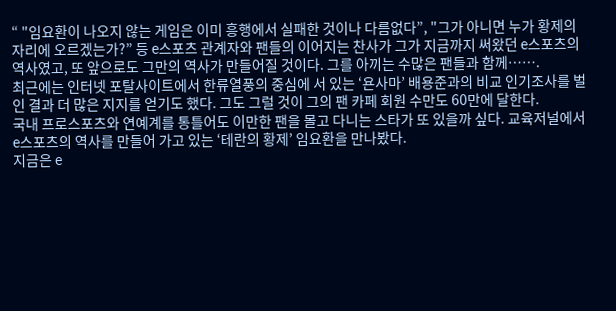“ "임요환이 나오지 않는 게임은 이미 흥행에서 실패한 것이나 다름없다”, "그가 아니면 누가 황제의 자리에 오르겠는가?” 등 e스포츠 관계자와 팬들의 이어지는 찬사가 그가 지금까지 써왔던 e스포츠의 역사였고, 또 앞으로도 그만의 역사가 만들어질 것이다. 그를 아끼는 수많은 팬들과 함께…….
최근에는 인터넷 포탈사이트에서 한류열풍의 중심에 서 있는 ‘욘사마’ 배용준과의 비교 인기조사를 벌인 결과 더 많은 지지를 얻기도 했다. 그도 그럴 것이 그의 팬 카페 회원 수만도 60만에 달한다.
국내 프로스포츠와 연예계를 통틀어도 이만한 팬을 몰고 다니는 스타가 또 있을까 싶다. 교육저널에서 e스포츠의 역사를 만들어 가고 있는 ‘테란의 황제’ 임요환을 만나봤다.
지금은 e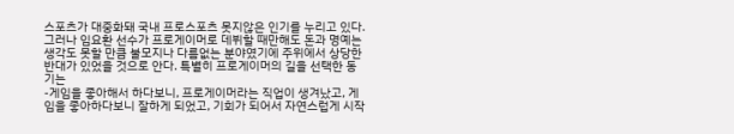스포츠가 대중화돼 국내 프로스포츠 못지않은 인기를 누리고 있다. 그러나 임요환 선수가 프로게이머로 데뷔할 때만해도 돈과 명예는 생각도 못할 만큼 불모지나 다름없는 분야였기에 주위에서 상당한 반대가 있었을 것으로 안다. 특별히 프로게이머의 길을 선택한 동기는
-게임을 좋아해서 하다보니, 프로게이머라는 직업이 생겨났고, 게임을 좋아하다보니 잘하게 되었고, 기회가 되어서 자연스럽게 시작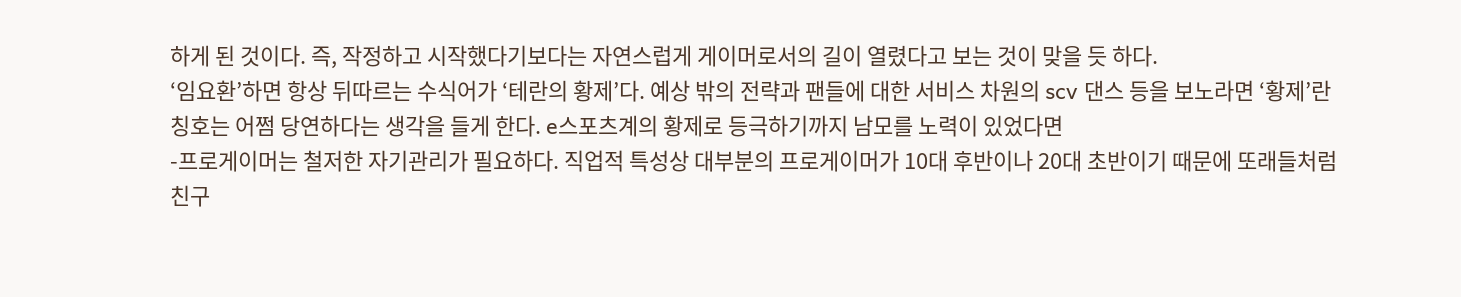하게 된 것이다. 즉, 작정하고 시작했다기보다는 자연스럽게 게이머로서의 길이 열렸다고 보는 것이 맞을 듯 하다.
‘임요환’하면 항상 뒤따르는 수식어가 ‘테란의 황제’다. 예상 밖의 전략과 팬들에 대한 서비스 차원의 scv 댄스 등을 보노라면 ‘황제’란 칭호는 어쩜 당연하다는 생각을 들게 한다. e스포츠계의 황제로 등극하기까지 남모를 노력이 있었다면
-프로게이머는 철저한 자기관리가 필요하다. 직업적 특성상 대부분의 프로게이머가 10대 후반이나 20대 초반이기 때문에 또래들처럼 친구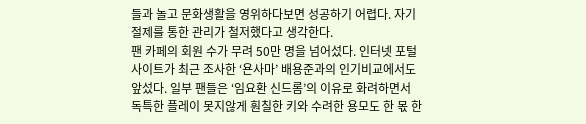들과 놀고 문화생활을 영위하다보면 성공하기 어렵다. 자기 절제를 통한 관리가 철저했다고 생각한다.
팬 카페의 회원 수가 무려 50만 명을 넘어섰다. 인터넷 포털 사이트가 최근 조사한 ‘욘사마’ 배용준과의 인기비교에서도 앞섰다. 일부 팬들은 ‘임요환 신드롬’의 이유로 화려하면서 독특한 플레이 못지않게 훤칠한 키와 수려한 용모도 한 몫 한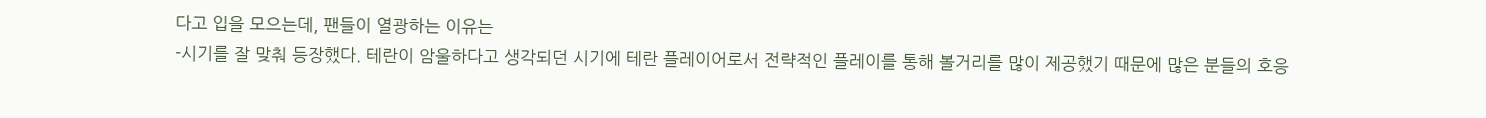다고 입을 모으는데, 팬들이 열광하는 이유는
-시기를 잘 맞춰 등장했다. 테란이 암울하다고 생각되던 시기에 테란 플레이어로서 전략적인 플레이를 통해 볼거리를 많이 제공했기 때문에 많은 분들의 호응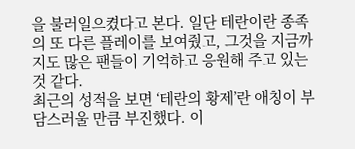을 불러일으켰다고 본다. 일단 테란이란 종족의 또 다른 플레이를 보여줬고, 그것을 지금까지도 많은 팬들이 기억하고 응원해 주고 있는 것 같다.
최근의 성적을 보면 ‘테란의 황제’란 애칭이 부담스러울 만큼 부진했다. 이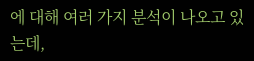에 대해 여러 가지 분석이 나오고 있는데,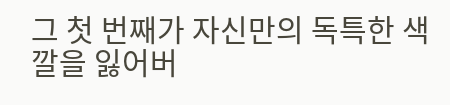그 첫 번째가 자신만의 독특한 색깔을 잃어버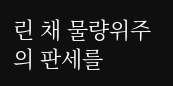린 채 물량위주의 판세를